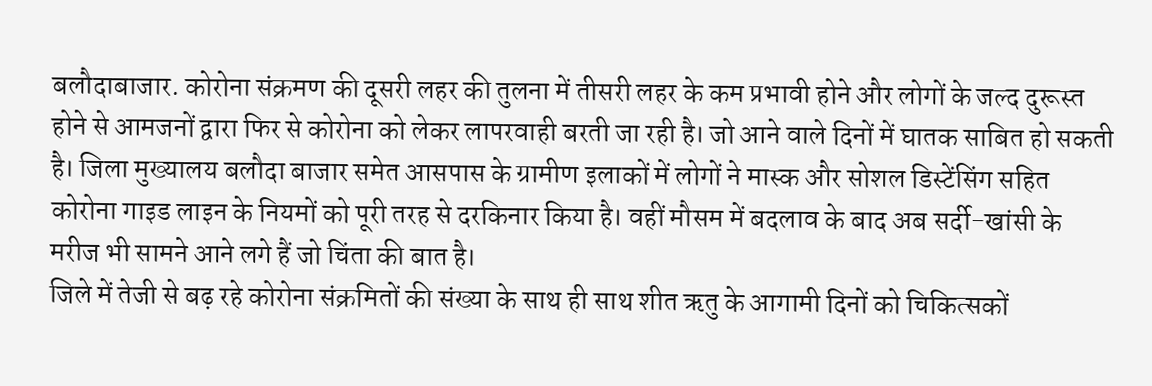बलौदाबाजार. कोरोना संक्रमण की दूसरी लहर की तुलना में तीसरी लहर के कम प्रभावी होने और लोगों के जल्द दुरूस्त होने से आमजनों द्वारा फिर से कोरोना को लेकर लापरवाही बरती जा रही है। जो आने वाले दिनों में घातक साबित हो सकती है। जिला मुख्यालय बलौदा बाजार समेत आसपास के ग्रामीण इलाकों में लोगों ने मास्क और सोशल डिस्टेंसिंग सहित कोरोना गाइड लाइन के नियमों को पूरी तरह से दरकिनार किया है। वहीं मौसम में बदलाव के बाद अब सर्दी-खांसी के मरीज भी सामने आने लगे हैं जो चिंता की बात है।
जिले में तेजी से बढ़ रहे कोरोना संक्रमितों की संख्या के साथ ही साथ शीत ऋतु के आगामी दिनों को चिकित्सकों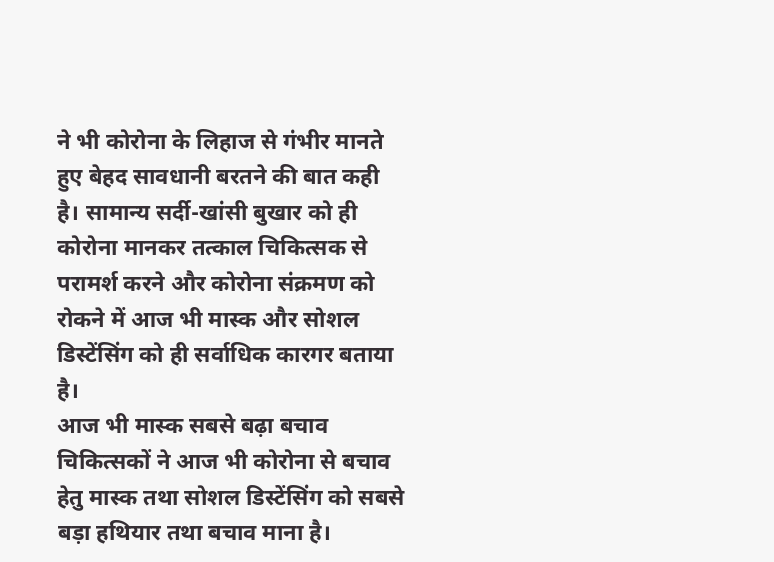ने भी कोरोना के लिहाज से गंभीर मानते हुए बेहद सावधानी बरतने की बात कही है। सामान्य सर्दी-खांसी बुखार को ही कोरोना मानकर तत्काल चिकित्सक से परामर्श करने और कोरोना संक्रमण को रोकने में आज भी मास्क और सोशल डिस्टेंसिंग को ही सर्वाधिक कारगर बताया है।
आज भी मास्क सबसे बढ़ा बचाव
चिकित्सकों ने आज भी कोरोना से बचाव हेतु मास्क तथा सोशल डिस्टेंसिंग को सबसे बड़ा हथियार तथा बचाव माना है।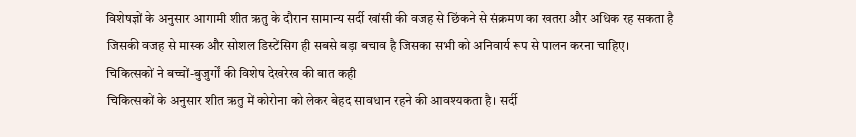विशेषज्ञों के अनुसार आगामी शीत ऋतु के दौरान सामान्य सर्दी खांसी की वजह से छिंकने से संक्रमण का खतरा और अधिक रह सकता है जिसकी वजह से मास्क और सोशल डिस्टेंसिग ही सबसे बड़ा बचाव है जिसका सभी को अनिवार्य रूप से पालन करना चाहिए।
चिकित्सकों ने बच्चों-बुजुर्गों की विशेष देखरेख की बात कही
चिकित्सकों के अनुसार शीत ऋतु में कोरोना को लेकर बेहद सावधान रहने की आवश्यकता है। सर्दी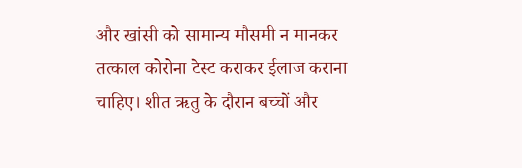और खांसी को सामान्य मौसमी न मानकर तत्काल कोरोना टेस्ट कराकर ईलाज कराना चाहिए। शीत ऋतु के दौरान बच्चों और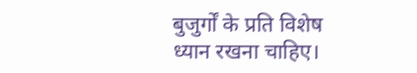बुजुर्गों के प्रति विशेष ध्यान रखना चाहिए।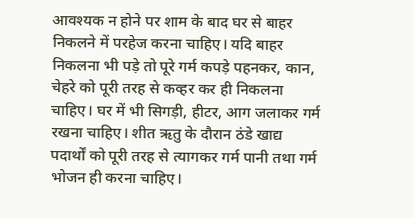आवश्यक न होने पर शाम के बाद घर से बाहर निकलने में परहेज करना चाहिए। यदि बाहर निकलना भी पड़े तो पूरे गर्म कपड़े पहनकर, कान, चेहरे को पूरी तरह से कव्हर कर ही निकलना चाहिए। घर में भी सिगड़ी, हीटर, आग जलाकर गर्म रखना चाहिए। शीत ऋतु के दौरान ठंडे खाद्य पदार्थों को पूरी तरह से त्यागकर गर्म पानी तथा गर्म भोजन ही करना चाहिए।